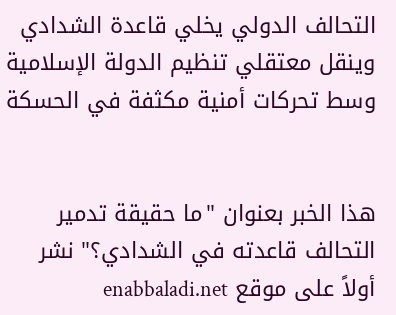التحالف الدولي يخلي قاعدة الشدادي وينقل معتقلي تنظيم الدولة الإسلامية وسط تحركات أمنية مكثفة في الحسكة


هذا الخبر بعنوان "ما حقيقة تدمير التحالف قاعدته في الشدادي؟" نشر أولاً على موقع enabbaladi.net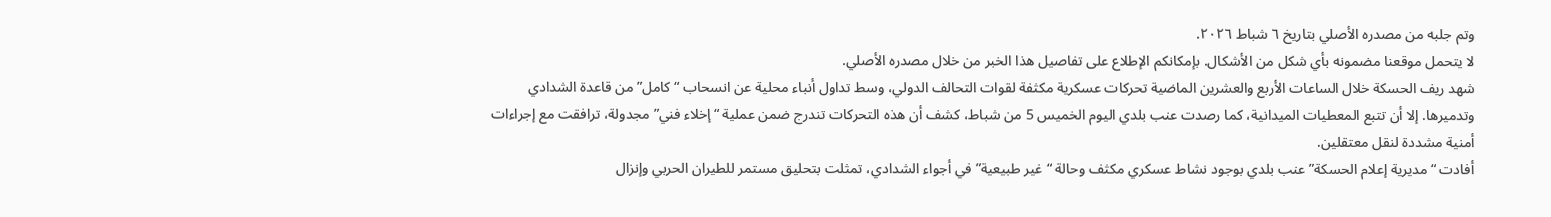وتم جلبه من مصدره الأصلي بتاريخ ٦ شباط ٢٠٢٦.
لا يتحمل موقعنا مضمونه بأي شكل من الأشكال. بإمكانكم الإطلاع على تفاصيل هذا الخبر من خلال مصدره الأصلي.
شهد ريف الحسكة خلال الساعات الأربع والعشرين الماضية تحركات عسكرية مكثفة لقوات التحالف الدولي، وسط تداول أنباء محلية عن انسحاب “كامل” من قاعدة الشدادي وتدميرها. إلا أن تتبع المعطيات الميدانية، كما رصدت عنب بلدي اليوم الخميس 5 من شباط، كشف أن هذه التحركات تندرج ضمن عملية “إخلاء فني” مجدولة، ترافقت مع إجراءات أمنية مشددة لنقل معتقلين.
أفادت “مديرية إعلام الحسكة” عنب بلدي بوجود نشاط عسكري مكثف وحالة “غير طبيعية” في أجواء الشدادي، تمثلت بتحليق مستمر للطيران الحربي وإنزال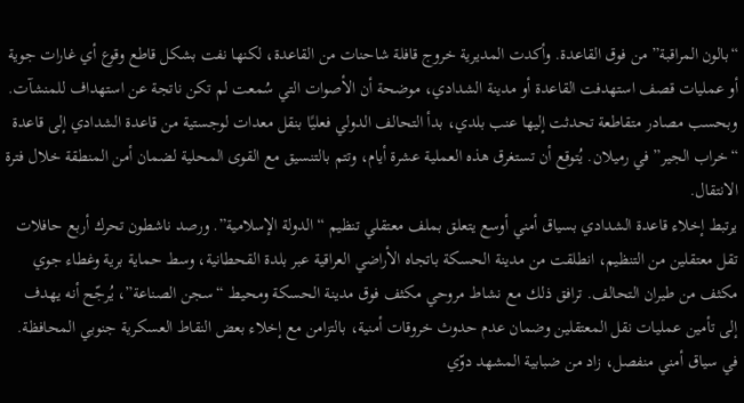“بالون المراقبة” من فوق القاعدة. وأكدت المديرية خروج قافلة شاحنات من القاعدة، لكنها نفت بشكل قاطع وقوع أي غارات جوية أو عمليات قصف استهدفت القاعدة أو مدينة الشدادي، موضحة أن الأصوات التي سُمعت لم تكن ناتجة عن استهداف للمنشآت.
وبحسب مصادر متقاطعة تحدثت إليها عنب بلدي، بدأ التحالف الدولي فعليًا بنقل معدات لوجستية من قاعدة الشدادي إلى قاعدة “خراب الجير” في رميلان. يُتوقع أن تستغرق هذه العملية عشرة أيام، وتتم بالتنسيق مع القوى المحلية لضمان أمن المنطقة خلال فترة الانتقال.
يرتبط إخلاء قاعدة الشدادي بسياق أمني أوسع يتعلق بملف معتقلي تنظيم “الدولة الإسلامية”. ورصد ناشطون تحرك أربع حافلات تقل معتقلين من التنظيم، انطلقت من مدينة الحسكة باتجاه الأراضي العراقية عبر بلدة القحطانية، وسط حماية برية وغطاء جوي مكثف من طيران التحالف. ترافق ذلك مع نشاط مروحي مكثف فوق مدينة الحسكة ومحيط “سجن الصناعة”، يُرجّح أنه يهدف إلى تأمين عمليات نقل المعتقلين وضمان عدم حدوث خروقات أمنية، بالتزامن مع إخلاء بعض النقاط العسكرية جنوبي المحافظة.
في سياق أمني منفصل، زاد من ضبابية المشهد دوّي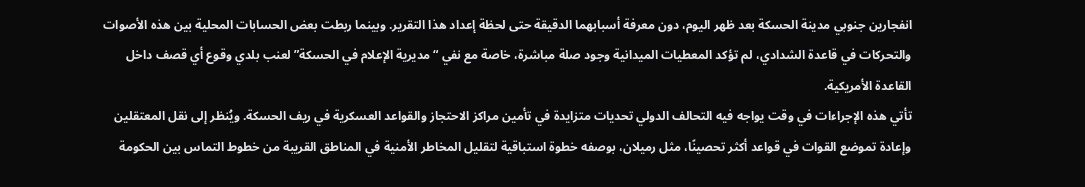انفجارين جنوبي مدينة الحسكة بعد ظهر اليوم، دون معرفة أسبابهما الدقيقة حتى لحظة إعداد هذا التقرير. وبينما ربطت بعض الحسابات المحلية بين هذه الأصوات والتحركات في قاعدة الشدادي، لم تؤكد المعطيات الميدانية وجود صلة مباشرة، خاصة مع نفي “مديرية الإعلام في الحسكة” لعنب بلدي وقوع أي قصف داخل القاعدة الأمريكية.
تأتي هذه الإجراءات في وقت يواجه فيه التحالف الدولي تحديات متزايدة في تأمين مراكز الاحتجاز والقواعد العسكرية في ريف الحسكة. ويُنظر إلى نقل المعتقلين وإعادة تموضع القوات في قواعد أكثر تحصينًا، مثل رميلان، بوصفه خطوة استباقية لتقليل المخاطر الأمنية في المناطق القريبة من خطوط التماس بين الحكومة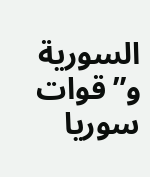السورية و”قوات سوريا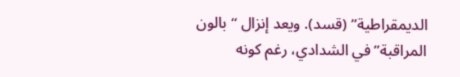الديمقراطية” (قسد). ويعد إنزال “بالون المراقبة” في الشدادي، رغم كونه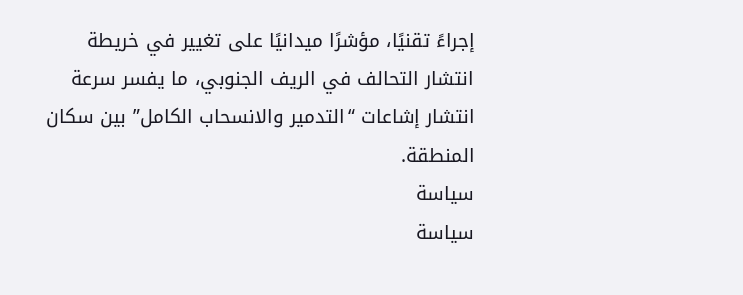إجراءً تقنيًا، مؤشرًا ميدانيًا على تغيير في خريطة انتشار التحالف في الريف الجنوبي، ما يفسر سرعة انتشار إشاعات “التدمير والانسحاب الكامل” بين سكان المنطقة.
سياسة
سياسة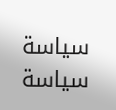سياسة
سياسة